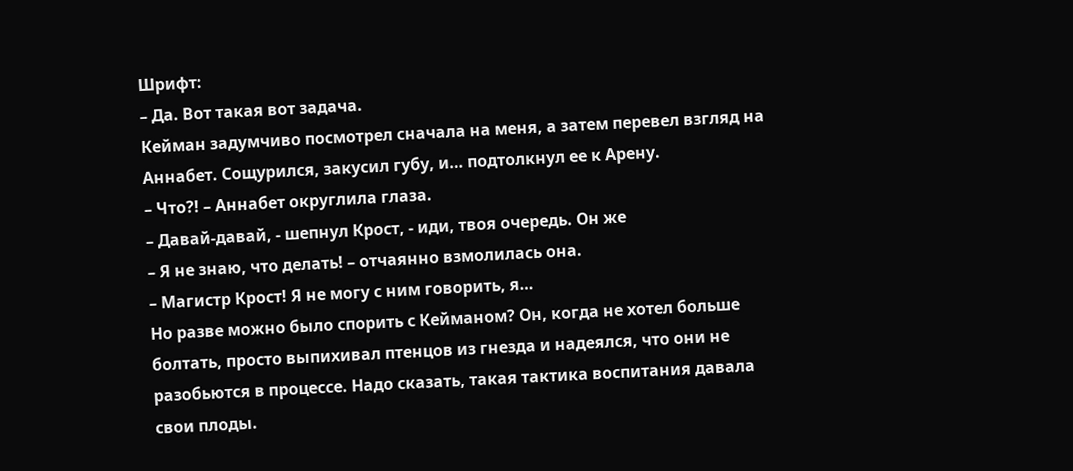Шрифт:
– Да. Вот такая вот задача.
Кейман задумчиво посмотрел сначала на меня, а затем перевел взгляд на Аннабет. Сощурился, закусил губу, и… подтолкнул ее к Арену.
– Что?! – Аннабет округлила глаза.
– Давай-давай, - шепнул Крост, - иди, твоя очередь. Он же
– Я не знаю, что делать! – отчаянно взмолилась она.
– Магистр Крост! Я не могу с ним говорить, я…
Но разве можно было спорить с Кейманом? Он, когда не хотел больше болтать, просто выпихивал птенцов из гнезда и надеялся, что они не разобьются в процессе. Надо сказать, такая тактика воспитания давала свои плоды.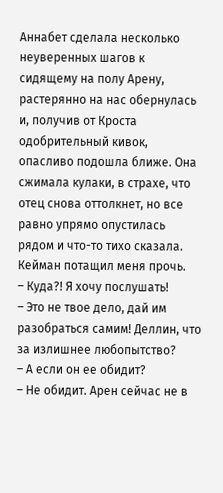Аннабет сделала несколько неуверенных шагов к сидящему на полу Арену, растерянно на нас обернулась и, получив от Кроста одобрительный кивок, опасливо подошла ближе. Она сжимала кулаки, в страхе, что отец снова оттолкнет, но все равно упрямо опустилась рядом и что-то тихо сказала.
Кейман потащил меня прочь.
– Куда?! Я хочу послушать!
– Это не твое дело, дай им разобраться самим! Деллин, что за излишнее любопытство?
– А если он ее обидит?
– Не обидит. Арен сейчас не в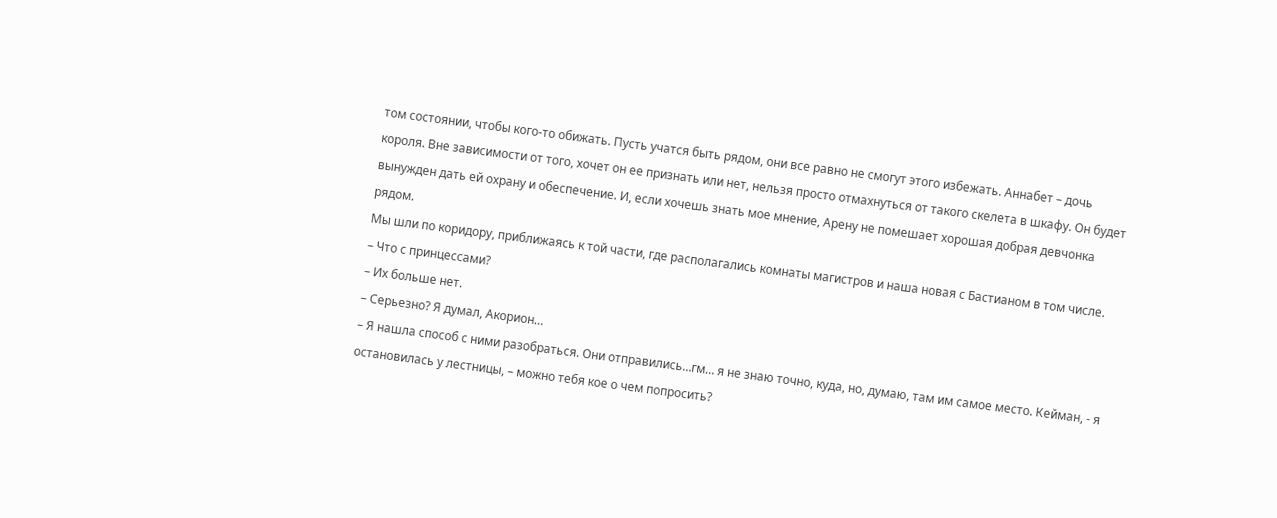том состоянии, чтобы кого-то обижать. Пусть учатся быть рядом, они все равно не смогут этого избежать. Аннабет – дочь короля. Вне зависимости от того, хочет он ее признать или нет, нельзя просто отмахнуться от такого скелета в шкафу. Он будет вынужден дать ей охрану и обеспечение. И, если хочешь знать мое мнение, Арену не помешает хорошая добрая девчонка рядом.
Мы шли по коридору, приближаясь к той части, где располагались комнаты магистров и наша новая с Бастианом в том числе.
– Что с принцессами?
– Их больше нет.
– Серьезно? Я думал, Акорион…
– Я нашла способ с ними разобраться. Они отправились…гм… я не знаю точно, куда, но, думаю, там им самое место. Кейман, - я остановилась у лестницы, – можно тебя кое о чем попросить?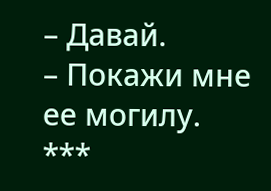– Давай.
– Покажи мне ее могилу.
***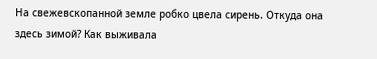На свежевскопанной земле робко цвела сирень. Откуда она здесь зимой? Как выживала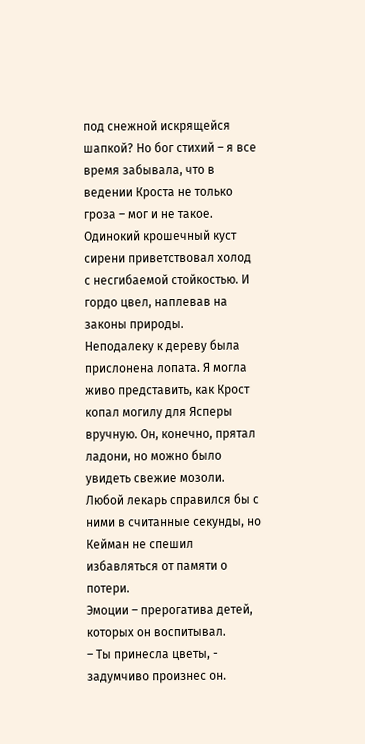под снежной искрящейся шапкой? Но бог стихий – я все время забывала, что в ведении Кроста не только гроза – мог и не такое. Одинокий крошечный куст сирени приветствовал холод с несгибаемой стойкостью. И гордо цвел, наплевав на законы природы.
Неподалеку к дереву была прислонена лопата. Я могла живо представить, как Крост копал могилу для Ясперы вручную. Он, конечно, прятал ладони, но можно было увидеть свежие мозоли. Любой лекарь справился бы с ними в считанные секунды, но Кейман не спешил избавляться от памяти о потери.
Эмоции – прерогатива детей, которых он воспитывал.
– Ты принесла цветы, - задумчиво произнес он.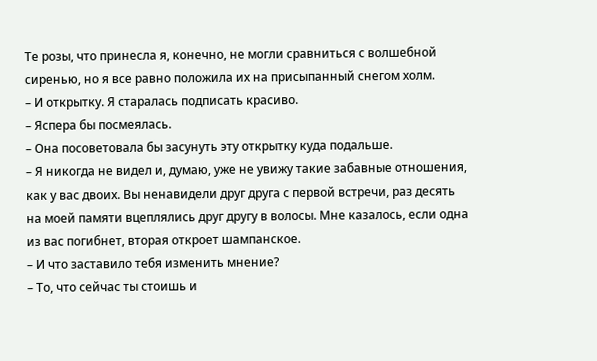Те розы, что принесла я, конечно, не могли сравниться с волшебной сиренью, но я все равно положила их на присыпанный снегом холм.
– И открытку. Я старалась подписать красиво.
– Яспера бы посмеялась.
– Она посоветовала бы засунуть эту открытку куда подальше.
– Я никогда не видел и, думаю, уже не увижу такие забавные отношения, как у вас двоих. Вы ненавидели друг друга с первой встречи, раз десять на моей памяти вцеплялись друг другу в волосы. Мне казалось, если одна из вас погибнет, вторая откроет шампанское.
– И что заставило тебя изменить мнение?
– То, что сейчас ты стоишь и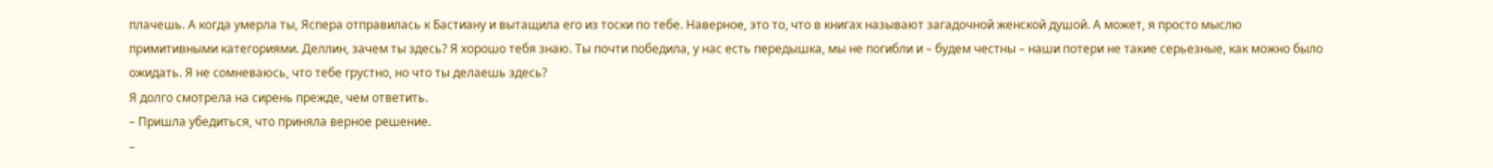плачешь. А когда умерла ты, Яспера отправилась к Бастиану и вытащила его из тоски по тебе. Наверное, это то, что в книгах называют загадочной женской душой. А может, я просто мыслю примитивными категориями. Деллин, зачем ты здесь? Я хорошо тебя знаю. Ты почти победила, у нас есть передышка, мы не погибли и – будем честны – наши потери не такие серьезные, как можно было ожидать. Я не сомневаюсь, что тебе грустно, но что ты делаешь здесь?
Я долго смотрела на сирень прежде, чем ответить.
– Пришла убедиться, что приняла верное решение.
–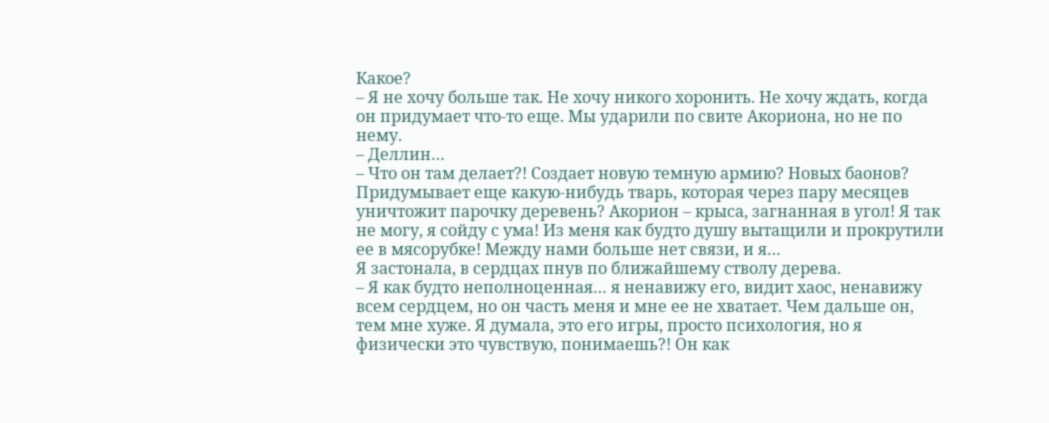Какое?
– Я не хочу больше так. Не хочу никого хоронить. Не хочу ждать, когда он придумает что-то еще. Мы ударили по свите Акориона, но не по нему.
– Деллин…
– Что он там делает?! Создает новую темную армию? Новых баонов? Придумывает еще какую-нибудь тварь, которая через пару месяцев уничтожит парочку деревень? Акорион – крыса, загнанная в угол! Я так не могу, я сойду с ума! Из меня как будто душу вытащили и прокрутили ее в мясорубке! Между нами больше нет связи, и я…
Я застонала, в сердцах пнув по ближайшему стволу дерева.
– Я как будто неполноценная… я ненавижу его, видит хаос, ненавижу всем сердцем, но он часть меня и мне ее не хватает. Чем дальше он, тем мне хуже. Я думала, это его игры, просто психология, но я физически это чувствую, понимаешь?! Он как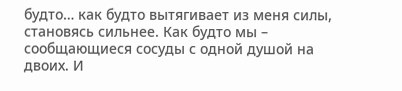будто… как будто вытягивает из меня силы, становясь сильнее. Как будто мы – сообщающиеся сосуды с одной душой на двоих. И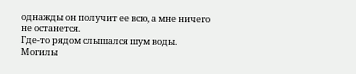однажды он получит ее всю, а мне ничего не останется.
Где-то рядом слышался шум воды. Могилы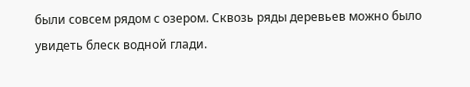были совсем рядом с озером. Сквозь ряды деревьев можно было увидеть блеск водной глади.